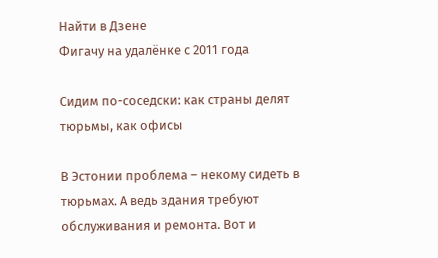Найти в Дзене
Фигачу на удалёнке с 2011 года

Сидим по-соседски: как страны делят тюрьмы, как офисы

В Эстонии проблема – некому сидеть в тюрьмах. А ведь здания требуют обслуживания и ремонта. Вот и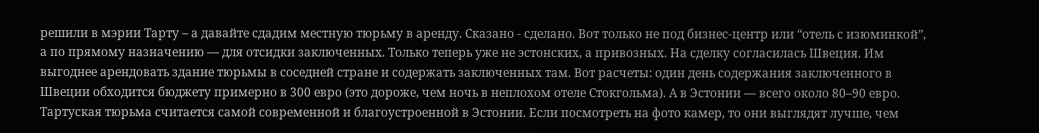решили в мэрии Тарту – а давайте сдадим местную тюрьму в аренду. Сказано - сделано. Вот только не под бизнес-центр или “отель с изюминкой”, а по прямому назначению — для отсидки заключенных. Только теперь уже не эстонских, а привозных. На сделку согласилась Швеция. Им выгоднее арендовать здание тюрьмы в соседней стране и содержать заключенных там. Вот расчеты: один день содержания заключенного в Швеции обходится бюджету примерно в 300 евро (это дороже, чем ночь в неплохом отеле Стокгольма). А в Эстонии — всего около 80–90 евро. Тартуская тюрьма считается самой современной и благоустроенной в Эстонии. Если посмотреть на фото камер, то они выглядят лучше, чем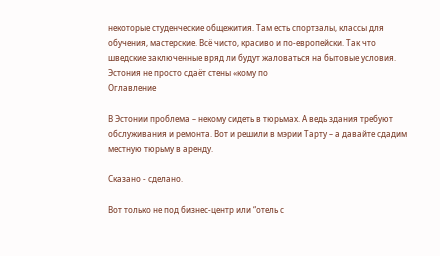некоторые студенческие общежития. Там есть спортзалы, классы для обучения, мастерские. Всё чисто, красиво и по-европейски. Так что шведские заключенные вряд ли будут жаловаться на бытовые условия. Эстония не просто сдаёт стены «кому по
Оглавление

В Эстонии проблема – некому сидеть в тюрьмах. А ведь здания требуют обслуживания и ремонта. Вот и решили в мэрии Тарту – а давайте сдадим местную тюрьму в аренду.

Сказано - сделано.

Вот только не под бизнес-центр или “отель с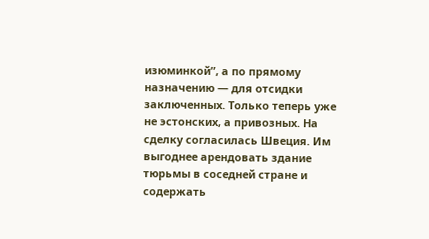изюминкой”, а по прямому назначению — для отсидки заключенных. Только теперь уже не эстонских, а привозных. На сделку согласилась Швеция. Им выгоднее арендовать здание тюрьмы в соседней стране и содержать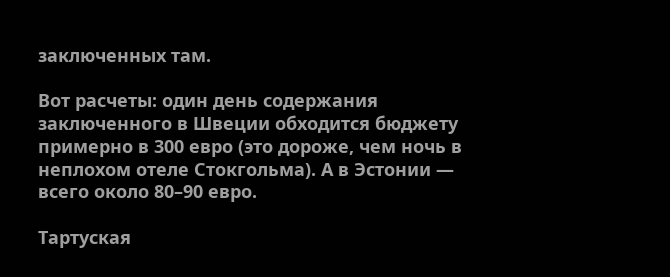заключенных там.

Вот расчеты: один день содержания заключенного в Швеции обходится бюджету примерно в 300 евро (это дороже, чем ночь в неплохом отеле Стокгольма). А в Эстонии — всего около 80–90 евро.

Тартуская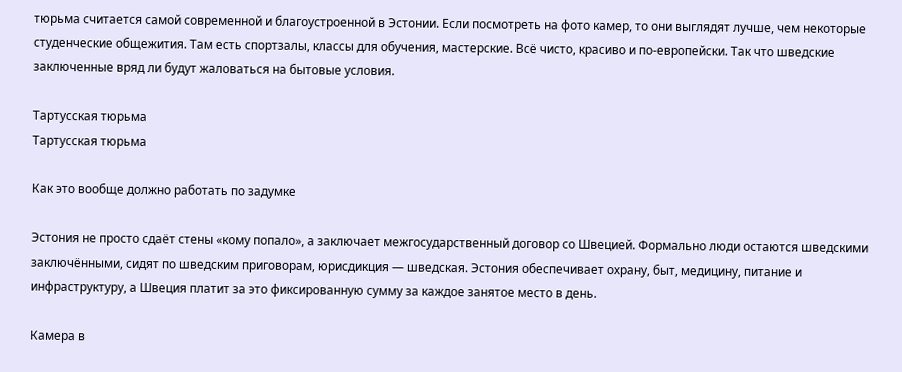тюрьма считается самой современной и благоустроенной в Эстонии. Если посмотреть на фото камер, то они выглядят лучше, чем некоторые студенческие общежития. Там есть спортзалы, классы для обучения, мастерские. Всё чисто, красиво и по-европейски. Так что шведские заключенные вряд ли будут жаловаться на бытовые условия.

Тартусская тюрьма
Тартусская тюрьма

Как это вообще должно работать по задумке

Эстония не просто сдаёт стены «кому попало», а заключает межгосударственный договор со Швецией. Формально люди остаются шведскими заключёнными, сидят по шведским приговорам, юрисдикция — шведская. Эстония обеспечивает охрану, быт, медицину, питание и инфраструктуру, а Швеция платит за это фиксированную сумму за каждое занятое место в день.

Камера в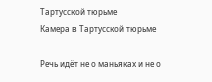Тартусской тюрьме
Камера в Тартусской тюрьме

Речь идёт не о маньяках и не о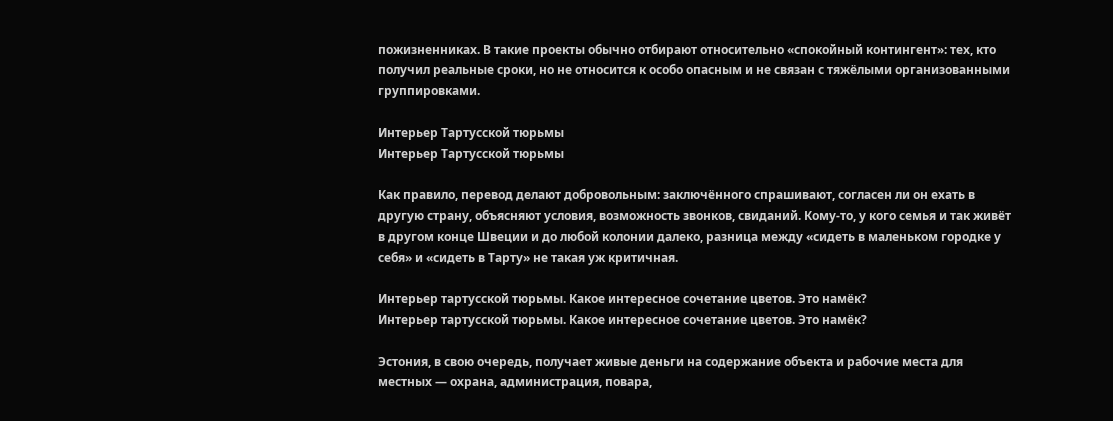пожизненниках. В такие проекты обычно отбирают относительно «спокойный контингент»: тех, кто получил реальные сроки, но не относится к особо опасным и не связан с тяжёлыми организованными группировками.

Интерьер Тартусской тюрьмы
Интерьер Тартусской тюрьмы

Как правило, перевод делают добровольным: заключённого спрашивают, согласен ли он ехать в другую страну, объясняют условия, возможность звонков, свиданий. Кому‑то, у кого семья и так живёт в другом конце Швеции и до любой колонии далеко, разница между «сидеть в маленьком городке у себя» и «сидеть в Тарту» не такая уж критичная.

Интерьер тартусской тюрьмы. Какое интересное сочетание цветов. Это намёк?
Интерьер тартусской тюрьмы. Какое интересное сочетание цветов. Это намёк?

Эстония, в свою очередь, получает живые деньги на содержание объекта и рабочие места для местных — охрана, администрация, повара,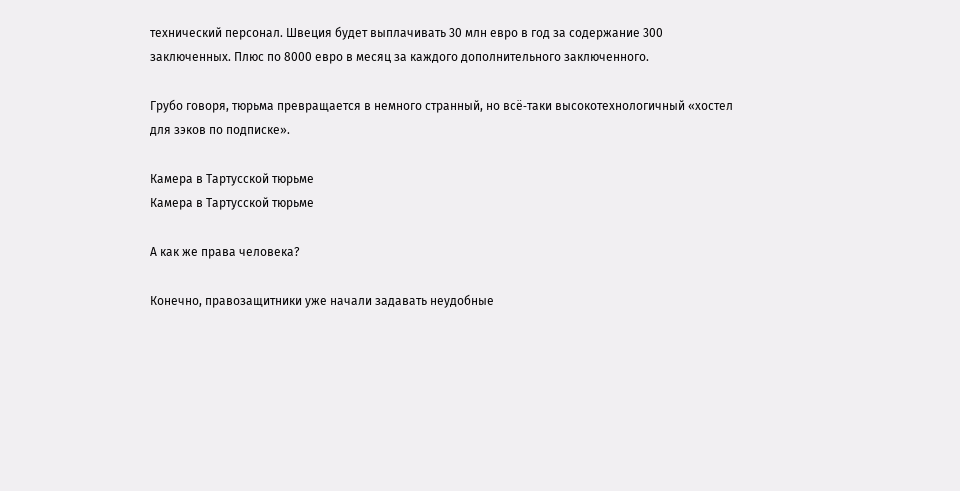технический персонал. Швеция будет выплачивать 30 млн евро в год за содержание 300 заключенных. Плюс по 8000 евро в месяц за каждого дополнительного заключенного.

Грубо говоря, тюрьма превращается в немного странный, но всё‑таки высокотехнологичный «хостел для зэков по подписке».

Камера в Тартусской тюрьме
Камера в Тартусской тюрьме

А как же права человека?

Конечно, правозащитники уже начали задавать неудобные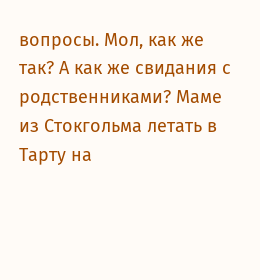вопросы. Мол, как же так? А как же свидания с родственниками? Маме из Стокгольма летать в Тарту на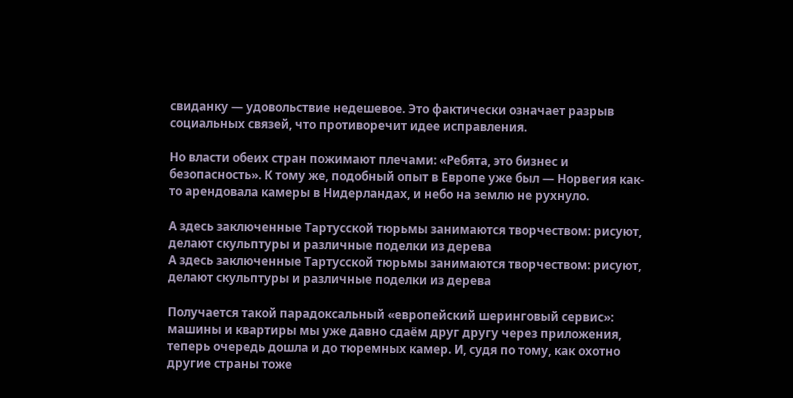свиданку — удовольствие недешевое. Это фактически означает разрыв социальных связей, что противоречит идее исправления.

Но власти обеих стран пожимают плечами: «Ребята, это бизнес и безопасность». К тому же, подобный опыт в Европе уже был — Норвегия как-то арендовала камеры в Нидерландах, и небо на землю не рухнуло.

А здесь заключенные Тартусской тюрьмы занимаются творчеством: рисуют, делают скульптуры и различные поделки из дерева
А здесь заключенные Тартусской тюрьмы занимаются творчеством: рисуют, делают скульптуры и различные поделки из дерева

Получается такой парадоксальный «европейский шеринговый сервис»: машины и квартиры мы уже давно сдаём друг другу через приложения, теперь очередь дошла и до тюремных камер. И, судя по тому, как охотно другие страны тоже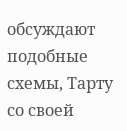обсуждают подобные схемы, Тарту со своей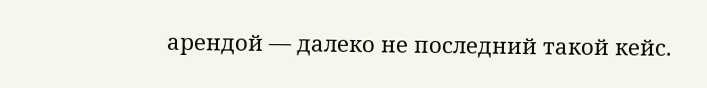арендой — далеко не последний такой кейс.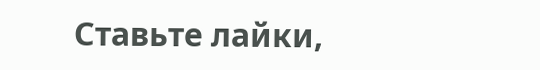Ставьте лайки,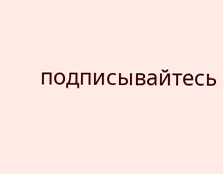подписывайтесь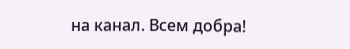на канал. Всем добра!